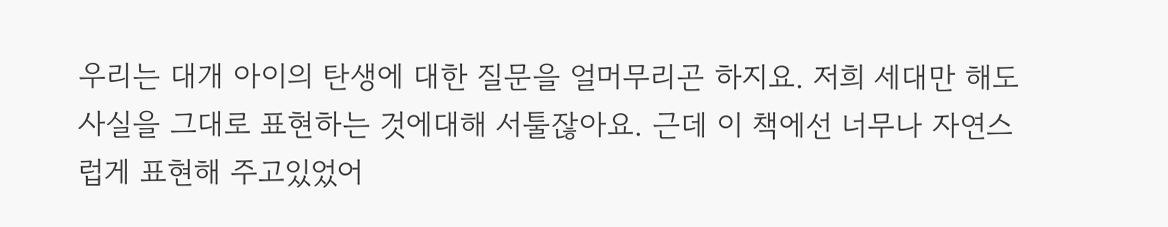우리는 대개 아이의 탄생에 대한 질문을 얼머무리곤 하지요. 저희 세대만 해도 사실을 그대로 표현하는 것에대해 서툴잖아요. 근데 이 책에선 너무나 자연스럽게 표현해 주고있었어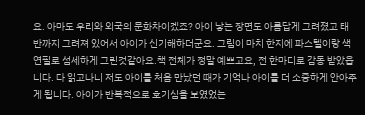요. 아마도 우리와 외국의 문화차이겠죠? 아이 낳는 장면도 아름답게 그려졌고 태반까지 그려져 있어서 아이가 신기해하더군요. 그림이 마치 한지에 파스텔이랑 색연필로 섬세하게 그린것같아요.책 전체가 정말 예쁘고요, 전 한마디로 감동 받았읍니다. 다 읽고나니 저도 아이를 처음 만났던 때가 기억나 아이를 더 소중하게 안아주게 됩니다. 아이가 반복적으로 호기심을 보였었는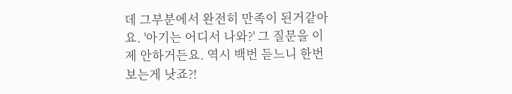데 그부분에서 완전히 만족이 된거같아요. '아기는 어디서 나와?' 그 질문을 이제 안하거든요. 역시 백번 듣느니 한번 보는게 낫죠?!